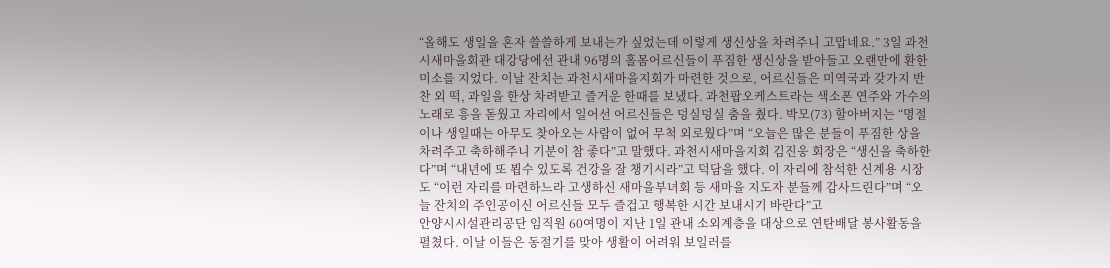“올해도 생일을 혼자 쓸쓸하게 보내는가 싶었는데 이렇게 생신상을 차려주니 고맙네요.” 3일 과천시새마을회관 대강당에선 관내 96명의 홀몸어르신들이 푸짐한 생신상을 받아들고 오랜만에 환한 미소를 지었다. 이날 잔치는 과천시새마을지회가 마련한 것으로, 어르신들은 미역국과 갖가지 반찬 외 떡, 과일을 한상 차려받고 즐거운 한때를 보냈다. 과천팝오케스트라는 색소폰 연주와 가수의 노래로 흥을 돋웠고 자리에서 일어선 어르신들은 덩실덩실 춤을 췄다. 박모(73) 할아버지는 “명절이나 생일때는 아무도 찾아오는 사람이 없어 무척 외로웠다”며 “오늘은 많은 분들이 푸짐한 상을 차려주고 축하해주니 기분이 참 좋다”고 말했다. 과천시새마을지회 김진웅 회장은 “생신을 축하한다”며 “내년에 또 뵙수 있도록 건강을 잘 챙기시라”고 덕담을 했다. 이 자리에 참석한 신계용 시장도 “이런 자리를 마련하느라 고생하신 새마을부녀회 등 새마을 지도자 분들께 감사드린다”며 “오늘 잔치의 주인공이신 어르신들 모두 즐겁고 행복한 시간 보내시기 바란다”고
안양시시설관리공단 임직원 60여명이 지난 1일 관내 소외계층을 대상으로 연탄배달 봉사활동을 펼쳤다. 이날 이들은 동절기를 맞아 생활이 어려워 보일러를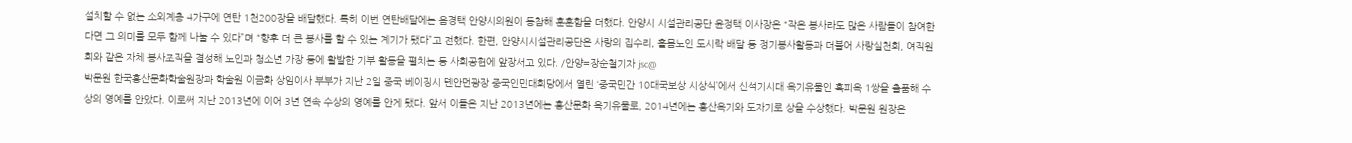설치할 수 없는 소외계층 4가구에 연탄 1천200장을 배달했다. 특히 이번 연탄배달에는 음경택 안양시의원이 동참해 훈훈함을 더했다. 안양시 시설관리공단 윤정택 이사장은 “작은 봉사라도 많은 사람들이 참여한다면 그 의미를 모두 함께 나눌 수 있다”며 “향후 더 큰 봉사를 할 수 있는 계기가 됐다”고 전했다. 한편, 안양시시설관리공단은 사랑의 집수리, 홀몸노인 도시락 배달 등 정기봉사활동과 더불어 사랑실천회, 여직원회와 같은 자체 봉사조직을 결성해 노인과 청소년 가장 등에 활발한 기부 활동을 펼치는 등 사회공헌에 앞장서고 있다. /안양=장순철기자 jsc@
박문원 한국홍산문화학술원장과 학술원 이금화 상임이사 부부가 지난 2일 중국 베이징시 톈안먼광장 중국인민대회당에서 열린 ‘중국민간 10대국보상 시상식’에서 신석기시대 옥기유물인 흑피옥 1쌍을 출품해 수상의 영예를 안았다. 이로써 지난 2013년에 이어 3년 연속 수상의 영예를 안게 됐다. 앞서 이들은 지난 2013년에는 홍산문화 옥기유물로, 2014년에는 홍산옥기와 도자기로 상을 수상했다. 박문원 원장은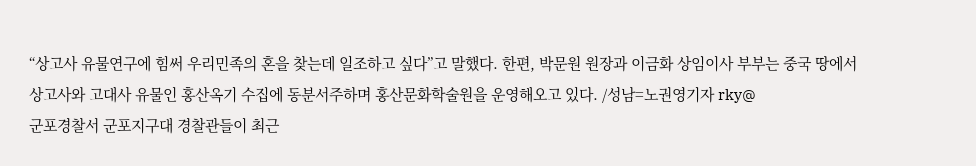“상고사 유물연구에 힘써 우리민족의 혼을 찾는데 일조하고 싶다”고 말했다. 한편, 박문원 원장과 이금화 상임이사 부부는 중국 땅에서 상고사와 고대사 유물인 홍산옥기 수집에 동분서주하며 홍산문화학술원을 운영해오고 있다. /성남=노권영기자 rky@
군포경찰서 군포지구대 경찰관들이 최근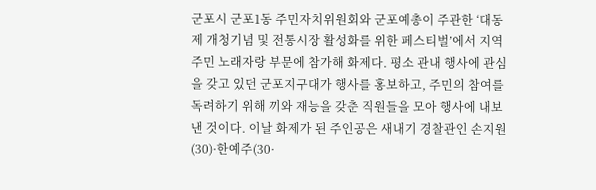군포시 군포1동 주민자치위원회와 군포예총이 주관한 ‘대동제 개청기념 및 전통시장 활성화를 위한 페스티벌’에서 지역주민 노래자랑 부문에 참가해 화제다. 평소 관내 행사에 관심을 갖고 있던 군포지구대가 행사를 홍보하고, 주민의 참여를 독려하기 위해 끼와 재능을 갖춘 직원들을 모아 행사에 내보낸 것이다. 이날 화제가 된 주인공은 새내기 경찰관인 손지원(30)·한예주(30·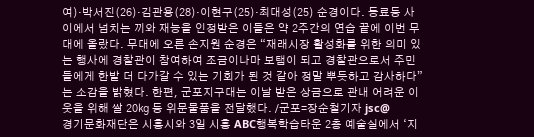여)·박서진(26)·김관용(28)·이현구(25)·최대성(25) 순경이다. 동료등 사이에서 넘치는 끼와 재능을 인정받은 이들은 약 2주간의 연습 끝에 이번 무대에 올랐다. 무대에 오른 손지원 순경은 “재래시장 활성화를 위한 의미 있는 행사에 경찰관이 참여하여 조금이나마 보탬이 되고 경찰관으로서 주민들에게 한발 더 다가갈 수 있는 기회가 된 것 같아 정말 뿌듯하고 감사하다”는 소감을 밝혔다. 한편, 군포지구대는 이날 받은 상금으로 관내 어려운 이웃을 위해 쌀 20㎏ 등 위문물품을 전달했다. /군포=장순철기자 jsc@
경기문화재단은 시흥시와 3일 시흥 ABC행복학습타운 2층 예술실에서 ‘지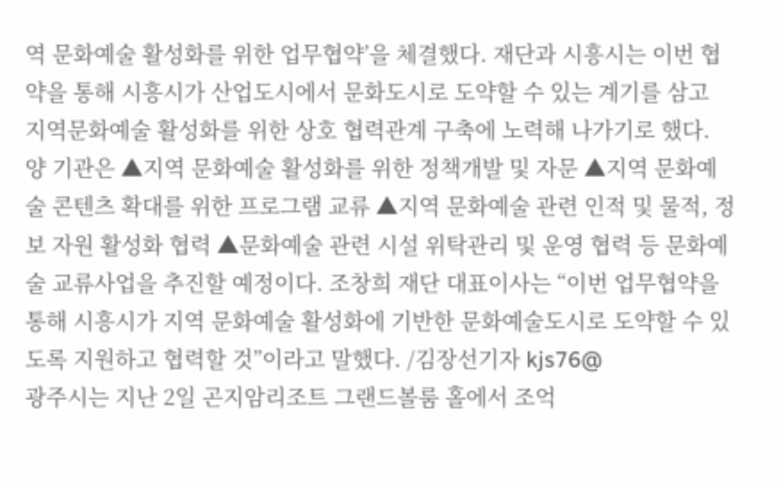역 문화예술 활성화를 위한 업무협약’을 체결했다. 재단과 시흥시는 이번 협약을 통해 시흥시가 산업도시에서 문화도시로 도약할 수 있는 계기를 삼고 지역문화예술 활성화를 위한 상호 협력관계 구축에 노력해 나가기로 했다. 양 기관은 ▲지역 문화예술 활성화를 위한 정책개발 및 자문 ▲지역 문화예술 콘텐츠 확대를 위한 프로그램 교류 ▲지역 문화예술 관련 인적 및 물적, 정보 자원 활성화 협력 ▲문화예술 관련 시설 위탁관리 및 운영 협력 등 문화예술 교류사업을 추진할 예정이다. 조창희 재단 대표이사는 “이번 업무협약을 통해 시흥시가 지역 문화예술 활성화에 기반한 문화예술도시로 도약할 수 있도록 지원하고 협력할 것”이라고 말했다. /김장선기자 kjs76@
광주시는 지난 2일 곤지암리조트 그랜드볼룸 홀에서 조억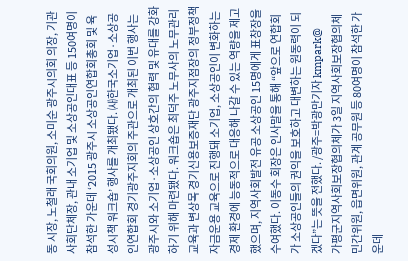동 시장, 노철래 국회의원, 소미순 광주시의회 의장, 기관 사회단체장, 관내 소기업 및 소상공인대표 등 150여명이 참석한 가운데 ‘2015 광주시 소상공인연합회총회 및 육성시책 워크숍’ 행사를 개최됐다. ㈔한국소기업·소상공인연합회 경기광주지회의 주관으로 개최된 이번 행사는 광주시와 소기업·소상공인 상호간의 협력 및 유대를 강화하기 위해 마련됐다. 워크숍은 최덕주 노무사의 노무관리교육과 변상목 경기신용보증재단 광주지점장의 정부정책자금운용 교육으로 진행돼 소기업, 소상공인이 변화하는 경제 환경에 능동적으로 대응해 나갈 수 있는 역량을 제고했으며, 지역사회발전 유공 소상공인 15명에게 표창장을 수여했다. 이동수 회장은 인사말을 통해 “앞으로 연합회가 소상공인들의 권익을 보호하고 대변하는 원동력이 되겠다”는 뜻을 전했다. /광주=박광만기자 kmpark@
가평군지역사회보장협의체가 3일 지역사회보장협의체 민간위원, 읍면위원, 관계 공무원 등 80여명이 참석한 가운데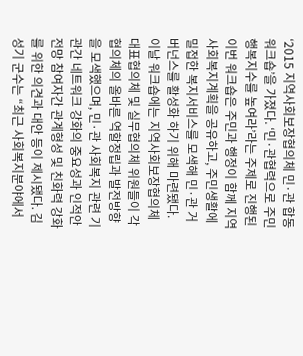‘2015 지역사회보장협의체 민·관 합동 워크숍’을 가졌다. ‘민·관협력으로 주민 행복지수를 높여라’라는 주제로 진행된 이번 워크숍은 주민과 행정이 함께 지역사회복지계획을 공유하고, 주민생활에 밀접한 복지서비스를 모색해 민·관 거버넌스를 활성화 하기 위해 마련됐다. 이날 워크숍에는 지역사회보장협의체 대표협의체 및 실무협의체 위원들이 각 협의체의 올바른 역할정립과 발전방향을 모색했으며, 민·관 사회복지 관련 기관간 네트워크 강화의 중요성과 인적안전망 참여자간 관계형성 및 친화력 강화를 위한 의견과 대안 등이 제시됐다. 김성기 군수는 “최근 사회복지분야에서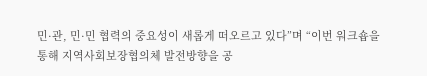민·관, 민·민 협력의 중요성이 새롭게 떠오르고 있다”며 “이번 워크숍을 통해 지역사회보장협의체 발전방향을 공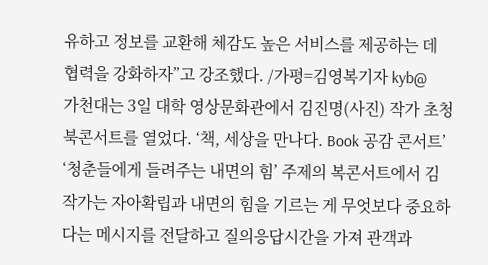유하고 정보를 교환해 체감도 높은 서비스를 제공하는 데 협력을 강화하자”고 강조했다. /가평=김영복기자 kyb@
가천대는 3일 대학 영상문화관에서 김진명(사진) 작가 초청 북콘서트를 열었다. ‘책, 세상을 만나다. Book 공감 콘서트’ ‘청춘들에게 들려주는 내면의 힘’ 주제의 복콘서트에서 김 작가는 자아확립과 내면의 힘을 기르는 게 무엇보다 중요하다는 메시지를 전달하고 질의응답시간을 가져 관객과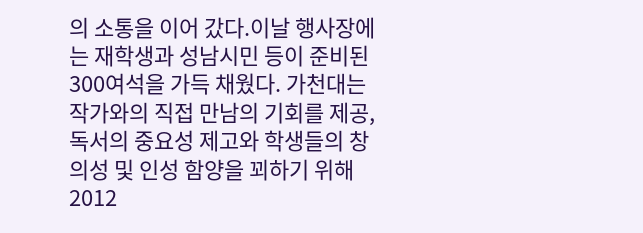의 소통을 이어 갔다.이날 행사장에는 재학생과 성남시민 등이 준비된 300여석을 가득 채웠다. 가천대는 작가와의 직접 만남의 기회를 제공, 독서의 중요성 제고와 학생들의 창의성 및 인성 함양을 꾀하기 위해 2012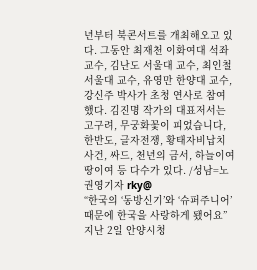년부터 북콘서트를 개최해오고 있다. 그동안 최재천 이화여대 석좌교수, 김난도 서울대 교수, 최인철 서울대 교수, 유영만 한양대 교수, 강신주 박사가 초청 연사로 참여했다. 김진명 작가의 대표저서는 고구려, 무궁화꽃이 피었습니다, 한반도, 글자전쟁, 황태자비납치사건, 싸드, 천년의 금서, 하늘이여 땅이여 등 다수가 있다. /성남=노권영기자 rky@
“한국의 ‘동방신기’와 ‘슈퍼주니어’때문에 한국을 사랑하게 됐어요” 지난 2일 안양시청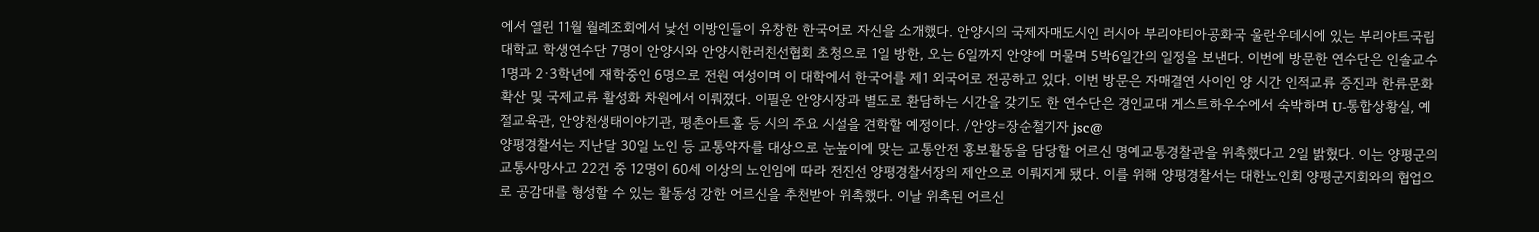에서 열린 11월 월례조회에서 낯선 이방인들이 유창한 한국어로 자신을 소개했다. 안양시의 국제자매도시인 러시아 부리야티아공화국 울란우데시에 있는 부리야트국립대학교 학생연수단 7명이 안양시와 안양시한러친선협회 초청으로 1일 방한, 오는 6일까지 안양에 머물며 5박6일간의 일정을 보낸다. 이번에 방문한 연수단은 인솔교수 1명과 2·3학년에 재학중인 6명으로 전원 여성이며 이 대학에서 한국어를 제1 외국어로 전공하고 있다. 이번 방문은 자매결연 사이인 양 시간 인적교류 증진과 한류문화 확산 및 국제교류 활성화 차원에서 이뤄졌다. 이필운 안양시장과 별도로 환담하는 시간을 갖기도 한 연수단은 경인교대 게스트하우수에서 숙박하며 U-통합상황실, 예절교육관, 안양천생태이야기관, 평촌아트홀 등 시의 주요 시설을 견학할 예정이다. /안양=장순철기자 jsc@
양평경찰서는 지난달 30일 노인 등 교통약자를 대상으로 눈높이에 맞는 교통안전 홍보활동을 담당할 어르신 명예교통경찰관을 위촉했다고 2일 밝혔다. 이는 양평군의 교통사망사고 22건 중 12명이 60세 이상의 노인임에 따라 전진선 양평경찰서장의 제안으로 이뤄지게 됐다. 이를 위해 양평경찰서는 대한노인회 양평군지회와의 협업으로 공감대를 형성할 수 있는 활동성 강한 어르신을 추천받아 위촉했다. 이날 위촉된 어르신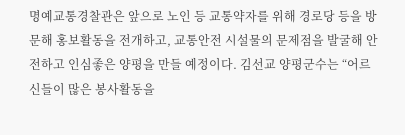명예교통경찰관은 앞으로 노인 등 교통약자를 위해 경로당 등을 방문해 홍보활동을 전개하고, 교통안전 시설물의 문제점을 발굴해 안전하고 인심좋은 양평을 만들 예정이다. 김선교 양평군수는 “어르신들이 많은 봉사활동을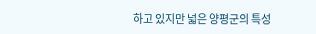하고 있지만 넓은 양평군의 특성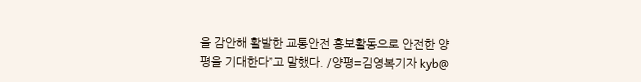을 감안해 활발한 교통안전 홍보활동으로 안전한 양평을 기대한다”고 말했다. /양평=김영복기자 kyb@